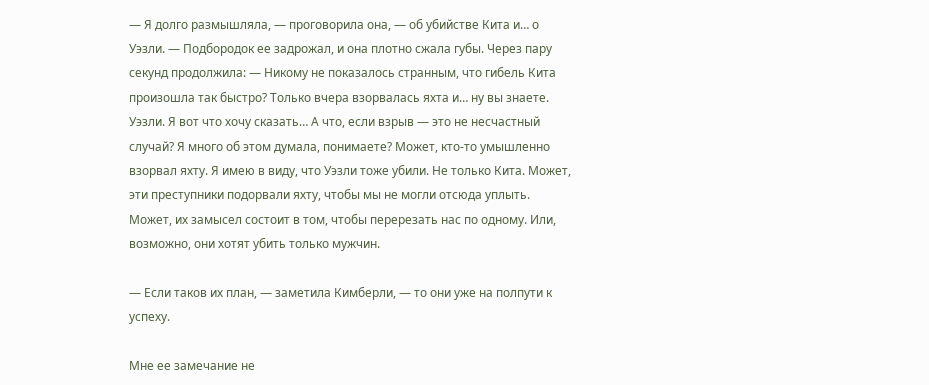— Я долго размышляла, — проговорила она, — об убийстве Кита и… о Уэзли. — Подбородок ее задрожал, и она плотно сжала губы. Через пару секунд продолжила: — Никому не показалось странным, что гибель Кита произошла так быстро? Только вчера взорвалась яхта и… ну вы знаете. Уэзли. Я вот что хочу сказать… А что, если взрыв — это не несчастный случай? Я много об этом думала, понимаете? Может, кто-то умышленно взорвал яхту. Я имею в виду, что Уэзли тоже убили. Не только Кита. Может, эти преступники подорвали яхту, чтобы мы не могли отсюда уплыть. Может, их замысел состоит в том, чтобы перерезать нас по одному. Или, возможно, они хотят убить только мужчин.

— Если таков их план, — заметила Кимберли, — то они уже на полпути к успеху.

Мне ее замечание не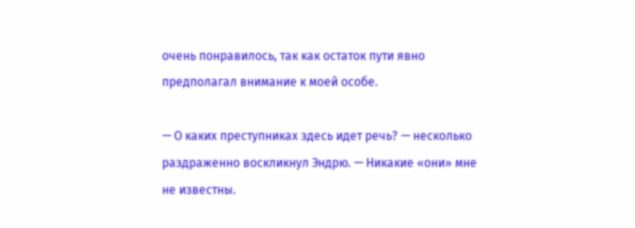очень понравилось, так как остаток пути явно предполагал внимание к моей особе.

— О каких преступниках здесь идет речь? — несколько раздраженно воскликнул Эндрю. — Никакие «они» мне не известны.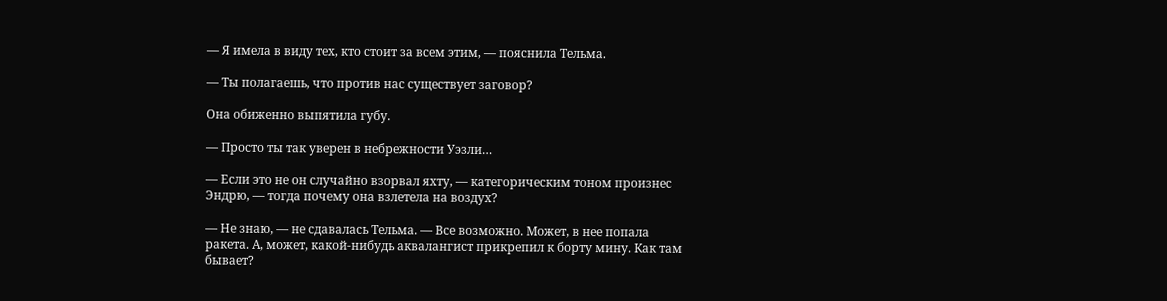— Я имела в виду тех, кто стоит за всем этим, — пояснила Тельма.

— Ты полагаешь, что против нас существует заговор?

Она обиженно выпятила губу.

— Просто ты так уверен в небрежности Уэзли…

— Если это не он случайно взорвал яхту, — категорическим тоном произнес Эндрю, — тогда почему она взлетела на воздух?

— Не знаю, — не сдавалась Тельма. — Все возможно. Может, в нее попала ракета. А, может, какой-нибудь аквалангист прикрепил к борту мину. Как там бывает?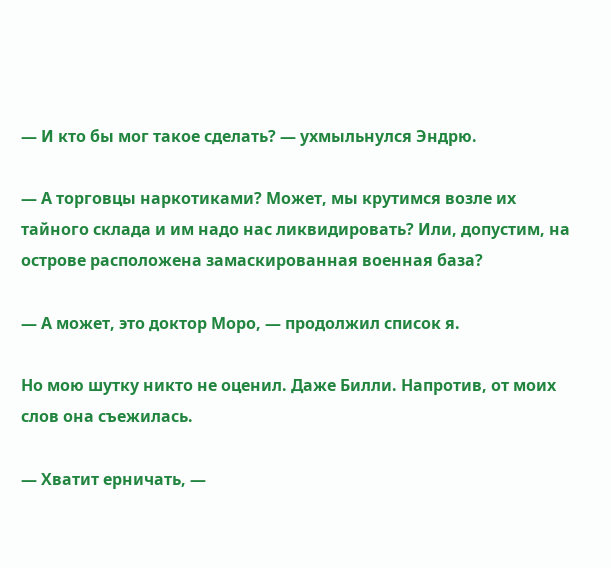— И кто бы мог такое сделать? — ухмыльнулся Эндрю.

— А торговцы наркотиками? Может, мы крутимся возле их тайного склада и им надо нас ликвидировать? Или, допустим, на острове расположена замаскированная военная база?

— А может, это доктор Моро, — продолжил список я.

Но мою шутку никто не оценил. Даже Билли. Напротив, от моих слов она съежилась.

— Хватит ерничать, —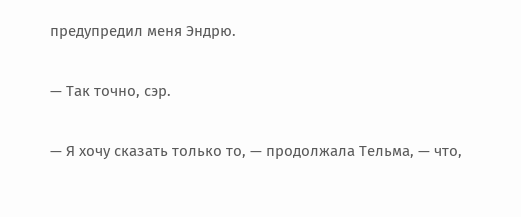предупредил меня Эндрю.

— Так точно, сэр.

— Я хочу сказать только то, — продолжала Тельма, — что,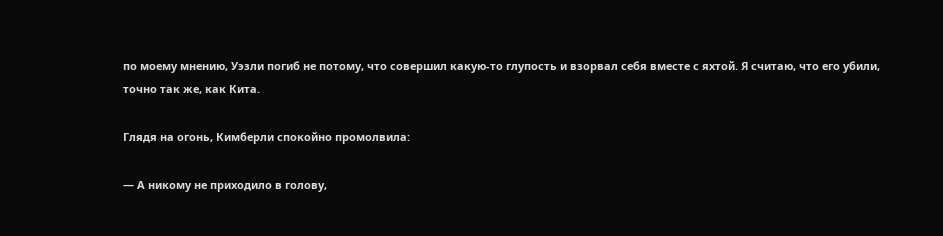по моему мнению, Уэзли погиб не потому, что совершил какую-то глупость и взорвал себя вместе с яхтой. Я считаю, что его убили, точно так же, как Кита.

Глядя на огонь, Кимберли спокойно промолвила:

— А никому не приходило в голову,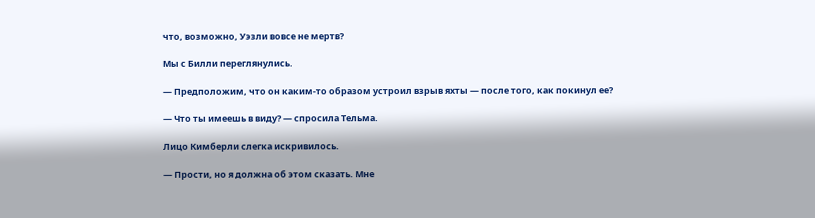что, возможно, Уэзли вовсе не мертв?

Мы с Билли переглянулись.

— Предположим, что он каким-то образом устроил взрыв яхты — после того, как покинул ее?

— Что ты имеешь в виду? — спросила Тельма.

Лицо Кимберли слегка искривилось.

— Прости, но я должна об этом сказать. Мне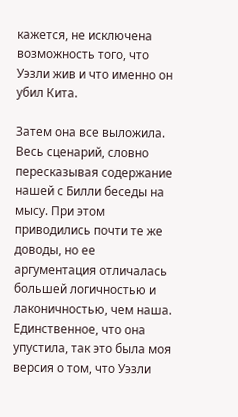кажется, не исключена возможность того, что Уэзли жив и что именно он убил Кита.

Затем она все выложила. Весь сценарий, словно пересказывая содержание нашей с Билли беседы на мысу. При этом приводились почти те же доводы, но ее аргументация отличалась большей логичностью и лаконичностью, чем наша. Единственное, что она упустила, так это была моя версия о том, что Уэзли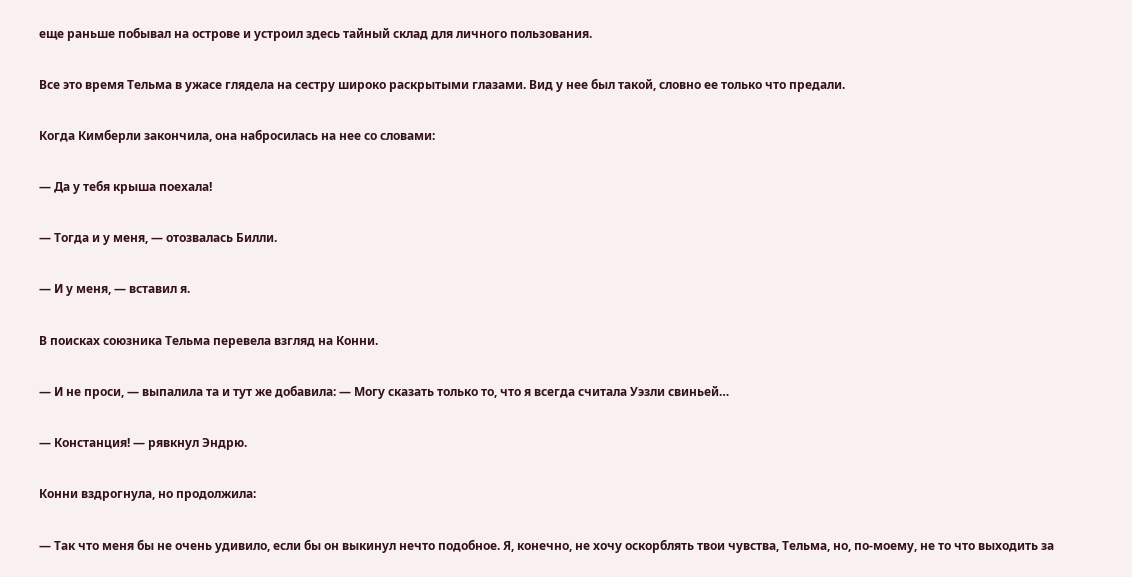еще раньше побывал на острове и устроил здесь тайный склад для личного пользования.

Все это время Тельма в ужасе глядела на сестру широко раскрытыми глазами. Вид у нее был такой, словно ее только что предали.

Когда Кимберли закончила, она набросилась на нее со словами:

— Да у тебя крыша поехала!

— Тогда и у меня, — отозвалась Билли.

— И у меня, — вставил я.

В поисках союзника Тельма перевела взгляд на Конни.

— И не проси, — выпалила та и тут же добавила: — Могу сказать только то, что я всегда считала Уэзли свиньей…

— Констанция! — рявкнул Эндрю.

Конни вздрогнула, но продолжила:

— Так что меня бы не очень удивило, если бы он выкинул нечто подобное. Я, конечно, не хочу оскорблять твои чувства, Тельма, но, по-моему, не то что выходить за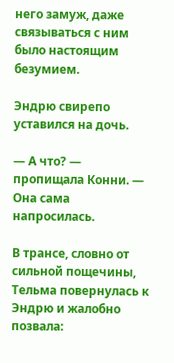него замуж, даже связываться с ним было настоящим безумием.

Эндрю свирепо уставился на дочь.

— А что? — пропищала Конни. — Она сама напросилась.

В трансе, словно от сильной пощечины, Тельма повернулась к Эндрю и жалобно позвала: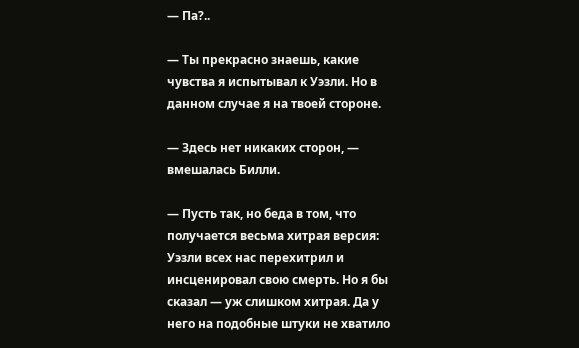— Па?..

— Ты прекрасно знаешь, какие чувства я испытывал к Уэзли. Но в данном случае я на твоей стороне.

— Здесь нет никаких сторон, — вмешалась Билли.

— Пусть так, но беда в том, что получается весьма хитрая версия: Уэзли всех нас перехитрил и инсценировал свою смерть. Но я бы сказал — уж слишком хитрая. Да у него на подобные штуки не хватило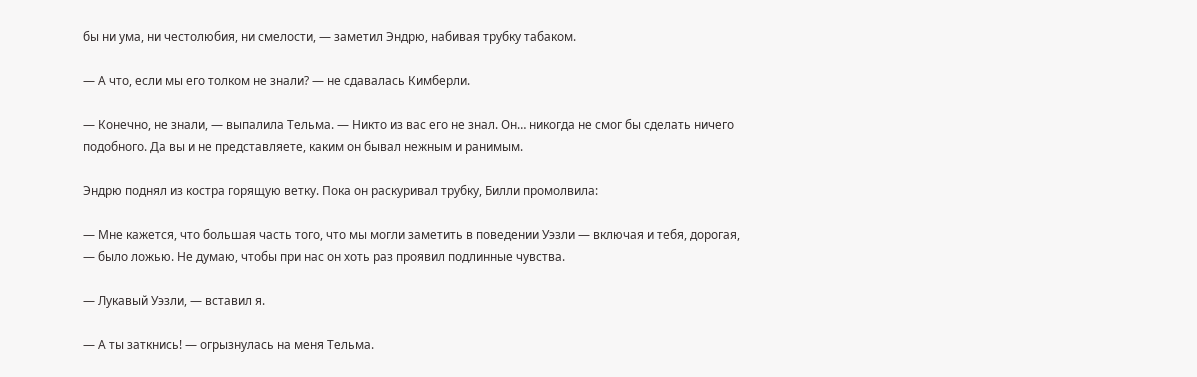бы ни ума, ни честолюбия, ни смелости, — заметил Эндрю, набивая трубку табаком.

— А что, если мы его толком не знали? — не сдавалась Кимберли.

— Конечно, не знали, — выпалила Тельма. — Никто из вас его не знал. Он… никогда не смог бы сделать ничего подобного. Да вы и не представляете, каким он бывал нежным и ранимым.

Эндрю поднял из костра горящую ветку. Пока он раскуривал трубку, Билли промолвила:

— Мне кажется, что большая часть того, что мы могли заметить в поведении Уэзли — включая и тебя, дорогая, — было ложью. Не думаю, чтобы при нас он хоть раз проявил подлинные чувства.

— Лукавый Уэзли, — вставил я.

— А ты заткнись! — огрызнулась на меня Тельма.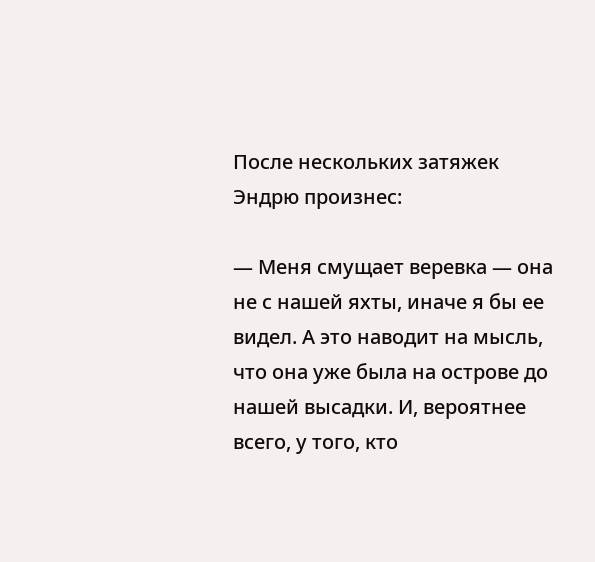После нескольких затяжек Эндрю произнес:

— Меня смущает веревка — она не с нашей яхты, иначе я бы ее видел. А это наводит на мысль, что она уже была на острове до нашей высадки. И, вероятнее всего, у того, кто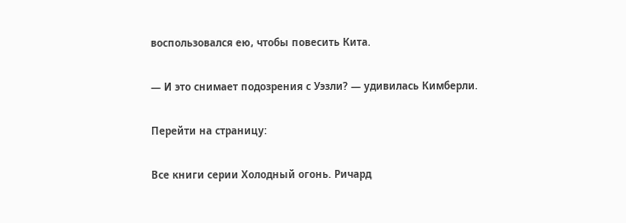воспользовался ею, чтобы повесить Кита.

— И это снимает подозрения с Уэзли? — удивилась Кимберли.

Перейти на страницу:

Все книги серии Холодный огонь. Ричард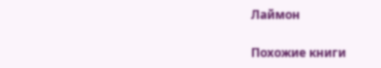Лаймон

Похожие книги